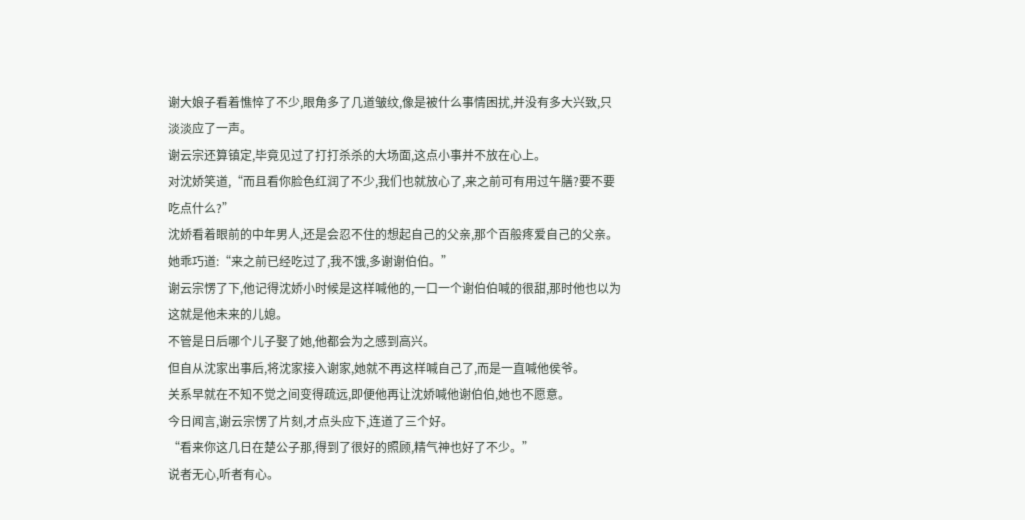谢大娘子看着憔悴了不少,眼角多了几道皱纹,像是被什么事情困扰,并没有多大兴致,只淡淡应了一声。
谢云宗还算镇定,毕竟见过了打打杀杀的大场面,这点小事并不放在心上。
对沈娇笑道,“而且看你脸色红润了不少,我们也就放心了,来之前可有用过午膳?要不要吃点什么?”
沈娇看着眼前的中年男人,还是会忍不住的想起自己的父亲,那个百般疼爱自己的父亲。
她乖巧道:“来之前已经吃过了,我不饿,多谢谢伯伯。”
谢云宗愣了下,他记得沈娇小时候是这样喊他的,一口一个谢伯伯喊的很甜,那时他也以为这就是他未来的儿媳。
不管是日后哪个儿子娶了她,他都会为之感到高兴。
但自从沈家出事后,将沈家接入谢家,她就不再这样喊自己了,而是一直喊他侯爷。
关系早就在不知不觉之间变得疏远,即便他再让沈娇喊他谢伯伯,她也不愿意。
今日闻言,谢云宗愣了片刻,才点头应下,连道了三个好。
“看来你这几日在楚公子那,得到了很好的照顾,精气神也好了不少。”
说者无心,听者有心。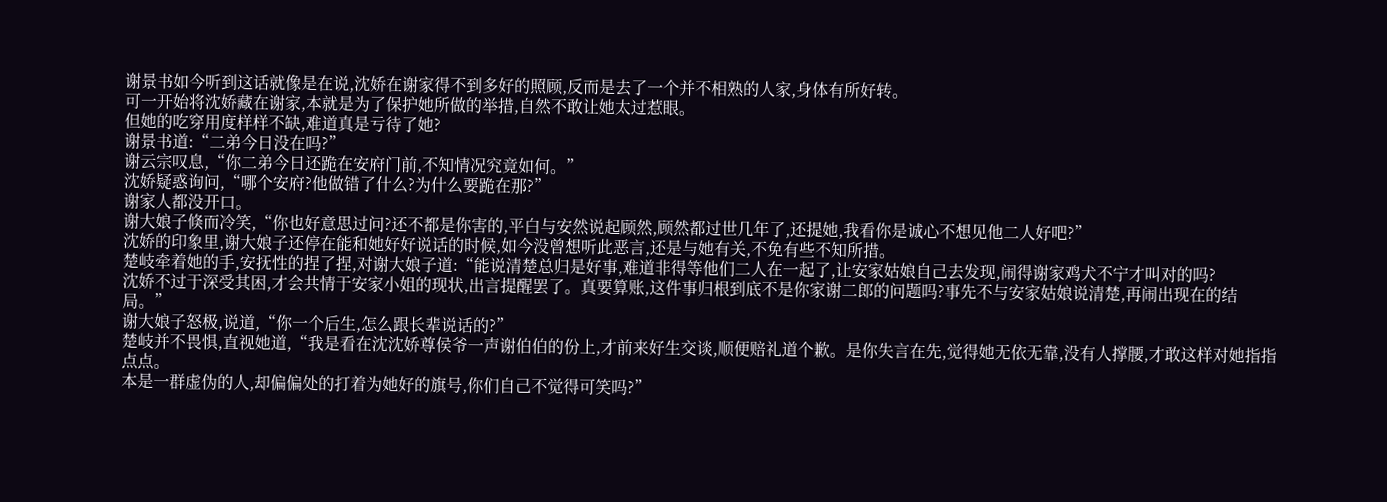谢景书如今听到这话就像是在说,沈娇在谢家得不到多好的照顾,反而是去了一个并不相熟的人家,身体有所好转。
可一开始将沈娇藏在谢家,本就是为了保护她所做的举措,自然不敢让她太过惹眼。
但她的吃穿用度样样不缺,难道真是亏待了她?
谢景书道:“二弟今日没在吗?”
谢云宗叹息,“你二弟今日还跪在安府门前,不知情况究竟如何。”
沈娇疑惑询问,“哪个安府?他做错了什么?为什么要跪在那?”
谢家人都没开口。
谢大娘子倏而冷笑,“你也好意思过问?还不都是你害的,平白与安然说起顾然,顾然都过世几年了,还提她,我看你是诚心不想见他二人好吧?”
沈娇的印象里,谢大娘子还停在能和她好好说话的时候,如今没曾想听此恶言,还是与她有关,不免有些不知所措。
楚岐牵着她的手,安抚性的捏了捏,对谢大娘子道:“能说清楚总归是好事,难道非得等他们二人在一起了,让安家姑娘自己去发现,闹得谢家鸡犬不宁才叫对的吗?
沈娇不过于深受其困,才会共情于安家小姐的现状,出言提醒罢了。真要算账,这件事归根到底不是你家谢二郎的问题吗?事先不与安家姑娘说清楚,再闹出现在的结局。”
谢大娘子怒极,说道,“你一个后生,怎么跟长辈说话的?”
楚岐并不畏惧,直视她道,“我是看在沈沈娇尊侯爷一声谢伯伯的份上,才前来好生交谈,顺便赔礼道个歉。是你失言在先,觉得她无依无靠,没有人撑腰,才敢这样对她指指点点。
本是一群虚伪的人,却偏偏处的打着为她好的旗号,你们自己不觉得可笑吗?”